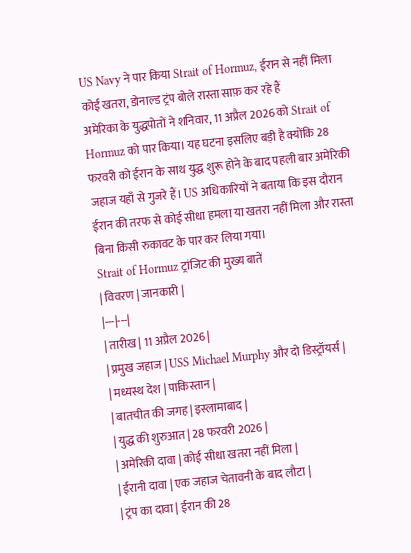US Navy ने पार किया Strait of Hormuz, ईरान से नहीं मिला कोई खतरा, डोनाल्ड ट्रंप बोले रास्ता साफ़ कर रहे हैं
अमेरिका के युद्धपोतों ने शनिवार, 11 अप्रैल 2026 को Strait of Hormuz को पार किया। यह घटना इसलिए बड़ी है क्योंकि 28 फरवरी को ईरान के साथ युद्ध शुरू होने के बाद पहली बार अमेरिकी जहाज यहाँ से गुजरे हैं। US अधिकारियों ने बताया कि इस दौरान ईरान की तरफ से कोई सीधा हमला या खतरा नहीं मिला और रास्ता बिना किसी रुकावट के पार कर लिया गया।
Strait of Hormuz ट्रांजिट की मुख्य बातें
| विवरण | जानकारी |
|---|---|
| तारीख | 11 अप्रैल 2026 |
| प्रमुख जहाज | USS Michael Murphy और दो डिस्ट्रॉयर्स |
| मध्यस्थ देश | पाकिस्तान |
| बातचीत की जगह | इस्लामाबाद |
| युद्ध की शुरुआत | 28 फरवरी 2026 |
| अमेरिकी दावा | कोई सीधा खतरा नहीं मिला |
| ईरानी दावा | एक जहाज चेतावनी के बाद लौटा |
| ट्रंप का दावा | ईरान की 28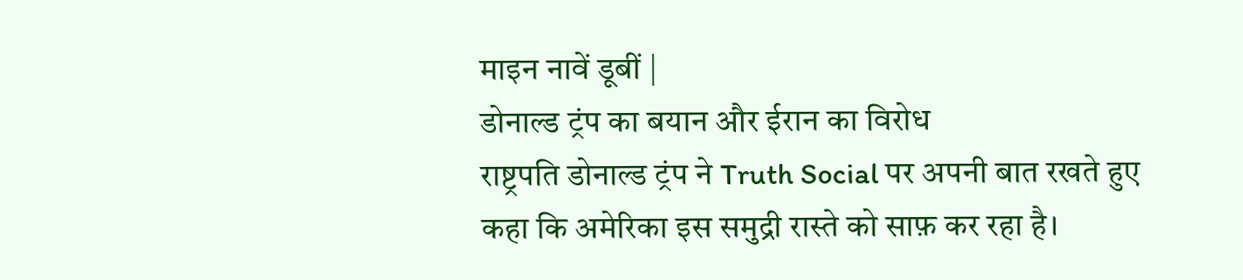माइन नावें डूबीं |
डोनाल्ड ट्रंप का बयान और ईरान का विरोध
राष्ट्रपति डोनाल्ड ट्रंप ने Truth Social पर अपनी बात रखते हुए कहा कि अमेरिका इस समुद्री रास्ते को साफ़ कर रहा है।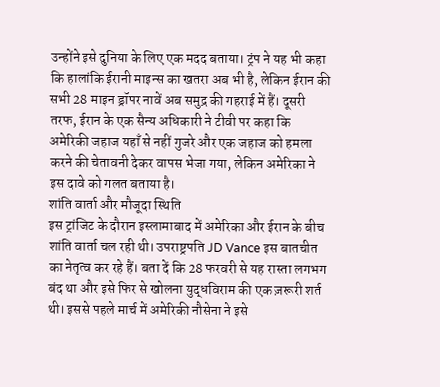उन्होंने इसे दुनिया के लिए एक मदद बताया। ट्रंप ने यह भी कहा कि हालांकि ईरानी माइन्स का खतरा अब भी है, लेकिन ईरान की सभी 28 माइन ड्रॉपर नावें अब समुद्र की गहराई में हैं। दूसरी तरफ, ईरान के एक सैन्य अधिकारी ने टीवी पर कहा कि अमेरिकी जहाज यहाँ से नहीं गुजरे और एक जहाज को हमला करने की चेतावनी देकर वापस भेजा गया, लेकिन अमेरिका ने इस दावे को गलत बताया है।
शांति वार्ता और मौजूदा स्थिति
इस ट्रांजिट के दौरान इस्लामाबाद में अमेरिका और ईरान के बीच शांति वार्ता चल रही थी। उपराष्ट्रपति JD Vance इस बातचीत का नेतृत्व कर रहे हैं। बता दें कि 28 फरवरी से यह रास्ता लगभग बंद था और इसे फिर से खोलना युद्धविराम की एक ज़रूरी शर्त थी। इससे पहले मार्च में अमेरिकी नौसेना ने इसे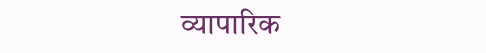व्यापारिक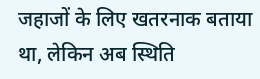जहाजों के लिए खतरनाक बताया था, लेकिन अब स्थिति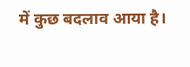में कुछ बदलाव आया है।